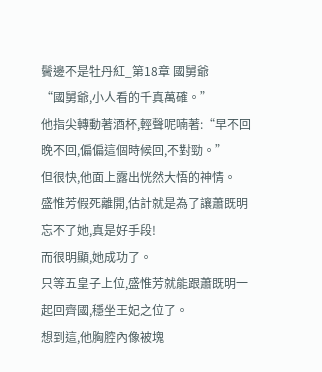鬢邊不是牡丹紅_第18章 國舅爺
“國舅爺,小人看的千真萬確。”
他指尖轉動著酒杯,輕聲呢喃著:“早不回晚不回,偏偏這個時候回,不對勁。”
但很快,他面上露出恍然大悟的神情。
盛惟芳假死離開,估計就是為了讓蕭既明忘不了她,真是好手段!
而很明顯,她成功了。
只等五皇子上位,盛惟芳就能跟蕭既明一起回齊國,穩坐王妃之位了。
想到這,他胸腔內像被塊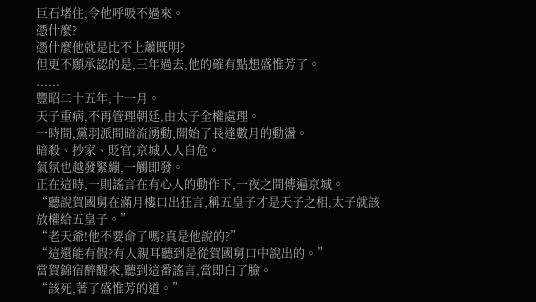巨石堵住,令他呼吸不過來。
憑什麼?
憑什麼他就是比不上蕭既明?
但更不願承認的是,三年過去,他的確有點想盛惟芳了。
......
豐昭二十五年,十一月。
天子重病,不再管理朝廷,由太子全權處理。
一時間,黨羽派間暗流湧動,開始了長達數月的動盪。
暗殺、抄家、貶官,京城人人自危。
氣氛也越發緊繃,一觸即發。
正在這時,一則謠言在有心人的動作下,一夜之間傳遍京城。
“聽說賀國舅在滿月樓口出狂言,稱五皇子才是天子之相,太子就該放權給五皇子。”
“老天爺!他不要命了嗎?真是他說的?”
“這還能有假?有人親耳聽到是從賀國舅口中說出的。”
當賀錦宿醉醒來,聽到這番謠言,當即白了臉。
“該死,著了盛惟芳的道。”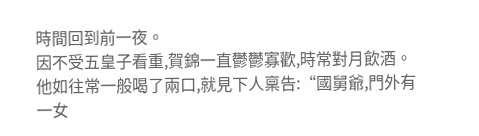時間回到前一夜。
因不受五皇子看重,賀錦一直鬱鬱寡歡,時常對月飲酒。
他如往常一般喝了兩口,就見下人稟告:“國舅爺,門外有一女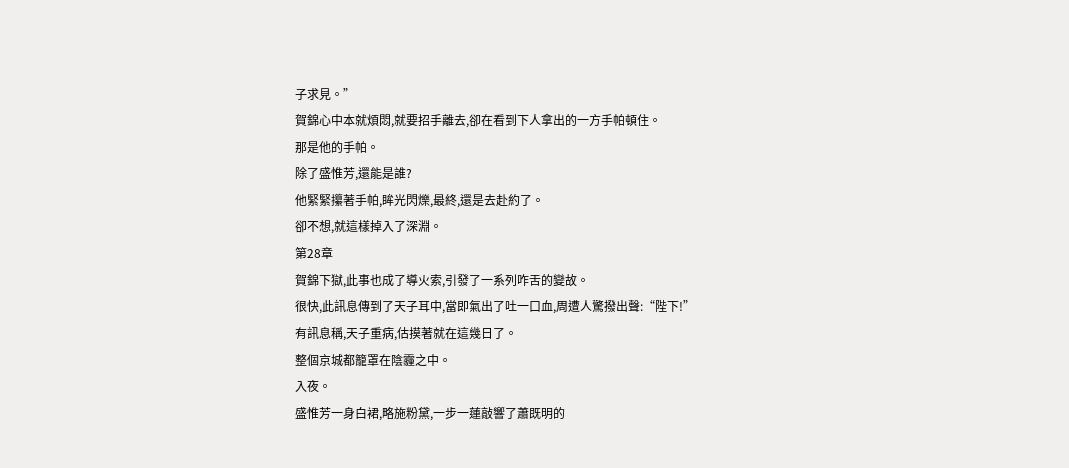子求見。”
賀錦心中本就煩悶,就要招手離去,卻在看到下人拿出的一方手帕頓住。
那是他的手帕。
除了盛惟芳,還能是誰?
他緊緊攥著手帕,眸光閃爍,最終,還是去赴約了。
卻不想,就這樣掉入了深淵。
第28章
賀錦下獄,此事也成了導火索,引發了一系列咋舌的變故。
很快,此訊息傳到了天子耳中,當即氣出了吐一口血,周遭人驚撥出聲:“陛下!”
有訊息稱,天子重病,估摸著就在這幾日了。
整個京城都籠罩在陰霾之中。
入夜。
盛惟芳一身白裙,略施粉黛,一步一蓮敲響了蕭既明的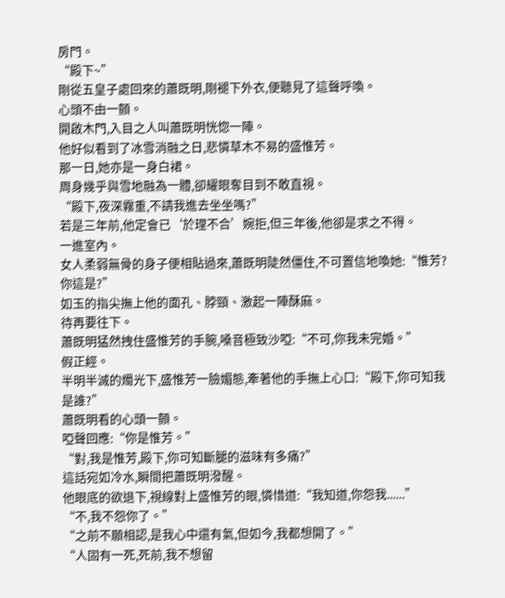房門。
“殿下~”
剛從五皇子處回來的蕭既明,剛褪下外衣,便聽見了這聲呼喚。
心頭不由一顫。
開啟木門,入目之人叫蕭既明恍惚一陣。
他好似看到了冰雪消融之日,悲憐草木不易的盛惟芳。
那一日,她亦是一身白裙。
周身幾乎與雪地融為一體,卻耀眼奪目到不敢直視。
“殿下,夜深霧重,不請我進去坐坐嗎?”
若是三年前,他定會已‘於理不合’婉拒,但三年後,他卻是求之不得。
一進室內。
女人柔弱無骨的身子便相貼過來,蕭既明陡然僵住,不可置信地喚她:“惟芳?你這是?”
如玉的指尖撫上他的面孔、脖頸、激起一陣酥麻。
待再要往下。
蕭既明猛然拽住盛惟芳的手腕,嗓音極致沙啞:“不可,你我未完婚。”
假正經。
半明半滅的燭光下,盛惟芳一臉媚態,牽著他的手撫上心口:“殿下,你可知我是誰?”
蕭既明看的心頭一顫。
啞聲回應:“你是惟芳。”
“對,我是惟芳,殿下,你可知斷腿的滋味有多痛?”
這話宛如冷水,瞬間把蕭既明潑醒。
他眼底的欲退下,視線對上盛惟芳的眼,憐惜道:“我知道,你怨我......”
“不,我不怨你了。”
“之前不願相認,是我心中還有氣,但如今,我都想開了。”
“人固有一死,死前,我不想留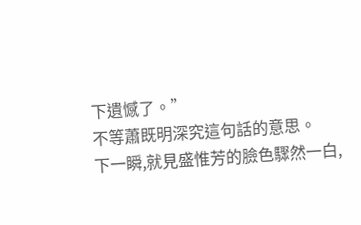下遺憾了。”
不等蕭既明深究這句話的意思。
下一瞬,就見盛惟芳的臉色驟然一白,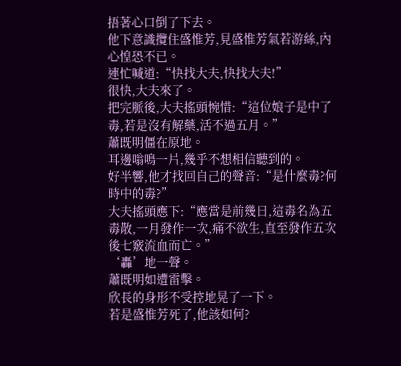捂著心口倒了下去。
他下意識攬住盛惟芳,見盛惟芳氣若游絲,內心惶恐不已。
連忙喊道:“快找大夫,快找大夫!”
很快,大夫來了。
把完脈後,大夫搖頭惋惜:“這位娘子是中了毒,若是沒有解藥,活不過五月。”
蕭既明僵在原地。
耳邊嗡鳴一片,幾乎不想相信聽到的。
好半響,他才找回自己的聲音:“是什麼毒?何時中的毒?”
大夫搖頭應下:“應當是前幾日,這毒名為五毒散,一月發作一次,痛不欲生,直至發作五次後七竅流血而亡。”
‘轟’地一聲。
蕭既明如遭雷擊。
欣長的身形不受控地晃了一下。
若是盛惟芳死了,他該如何?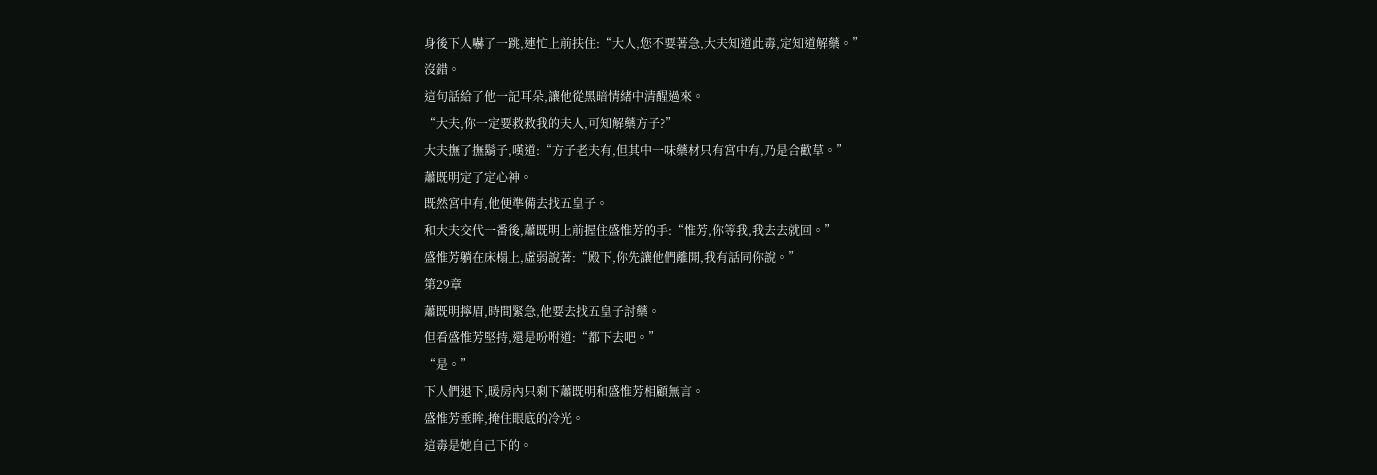身後下人嚇了一跳,連忙上前扶住:“大人,您不要著急,大夫知道此毒,定知道解藥。”
沒錯。
這句話給了他一記耳朵,讓他從黑暗情緒中清醒過來。
“大夫,你一定要救救我的夫人,可知解藥方子?”
大夫撫了撫鬍子,嘆道:“方子老夫有,但其中一味藥材只有宮中有,乃是合歡草。”
蕭既明定了定心神。
既然宮中有,他便準備去找五皇子。
和大夫交代一番後,蕭既明上前握住盛惟芳的手:“惟芳,你等我,我去去就回。”
盛惟芳躺在床榻上,虛弱說著:“殿下,你先讓他們離開,我有話同你說。”
第29章
蕭既明擰眉,時間緊急,他要去找五皇子討藥。
但看盛惟芳堅持,還是吩咐道:“都下去吧。”
“是。”
下人們退下,暖房內只剩下蕭既明和盛惟芳相顧無言。
盛惟芳垂眸,掩住眼底的冷光。
這毒是她自己下的。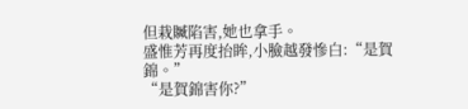但栽贓陷害,她也拿手。
盛惟芳再度抬眸,小臉越發慘白:“是賀錦。”
“是賀錦害你?”